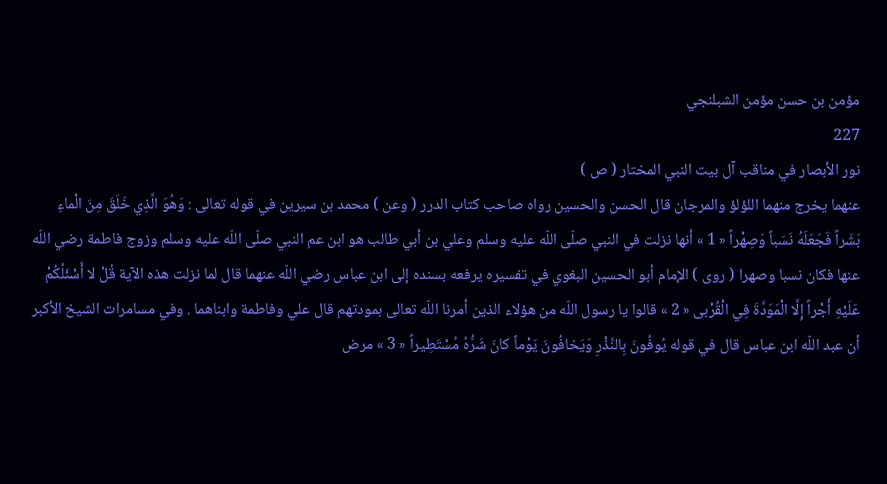مؤمن بن حسن مؤمن الشبلنجي
227
نور الأبصار في مناقب آل بيت النبي المختار ( ص )
عنهما يخرج منهما اللؤلؤ والمرجان قال الحسن والحسين رواه صاحب كتاب الدرر ( وعن ) محمد بن سيرين في قوله تعالى : وَهُوَ الَّذِي خَلَقَ مِنَ الْماءِ بَشَراً فَجَعَلَهُ نَسَباً وَصِهْراً « 1 » أنها نزلت في النبي صلّى اللّه عليه وسلم وعلي بن أبي طالب هو ابن عم النبي صلّى اللّه عليه وسلم وزوج فاطمة رضي اللّه عنها فكان نسبا وصهرا ( روى ) الإمام أبو الحسين البغوي في تفسيره يرفعه بسنده إلى ابن عباس رضي اللّه عنهما قال لما نزلت هذه الآية قُلْ لا أَسْئَلُكُمْ عَلَيْهِ أَجْراً إِلَّا الْمَوَدَّةَ فِي الْقُرْبى « 2 » قالوا يا رسول اللّه من هؤلاء الذين أمرنا اللّه تعالى بمودتهم قال علي وفاطمة وابناهما . وفي مسامرات الشيخ الأكبر أن عبد اللّه ابن عباس قال في قوله يُوفُونَ بِالنَّذْرِ وَيَخافُونَ يَوْماً كانَ شَرُّهُ مُسْتَطِيراً « 3 » مرض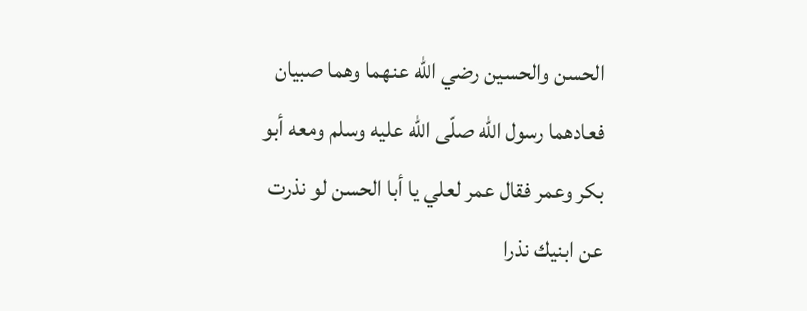الحسن والحسين رضي اللّه عنهما وهما صبيان فعادهما رسول اللّه صلّى اللّه عليه وسلم ومعه أبو بكر وعمر فقال عمر لعلي يا أبا الحسن لو نذرت عن ابنيك نذرا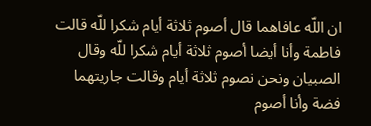ان اللّه عافاهما قال أصوم ثلاثة أيام شكرا للّه قالت فاطمة وأنا أيضا أصوم ثلاثة أيام شكرا للّه وقال الصبيان ونحن نصوم ثلاثة أيام وقالت جاريتهما فضة وأنا أصوم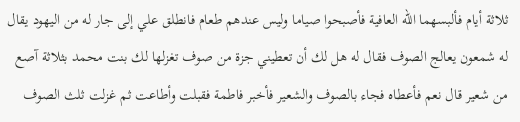ثلاثة أيام فألبسهما اللّه العافية فأصبحوا صياما وليس عندهم طعام فانطلق علي إلى جار له من اليهود يقال له شمعون يعالج الصوف فقال له هل لك أن تعطيني جزة من صوف تغزلها لك بنت محمد بثلاثة آصع من شعير قال نعم فأعطاه فجاء بالصوف والشعير فأخبر فاطمة فقبلت وأطاعت ثم غزلت ثلث الصوف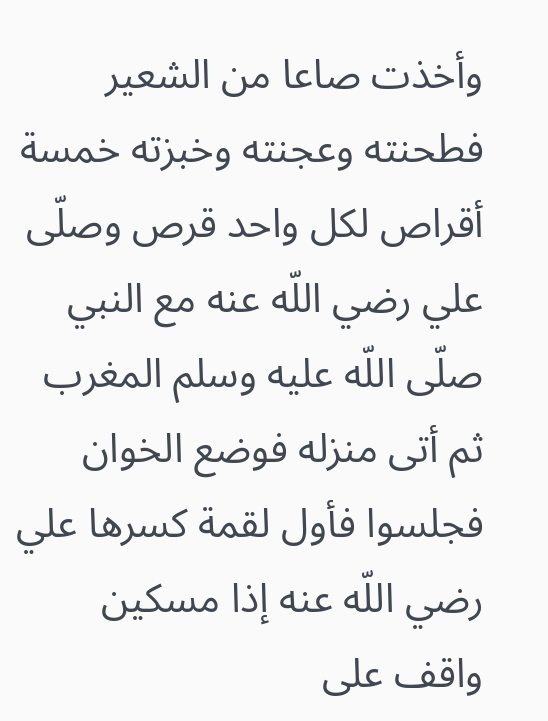وأخذت صاعا من الشعير فطحنته وعجنته وخبزته خمسة أقراص لكل واحد قرص وصلّى علي رضي اللّه عنه مع النبي صلّى اللّه عليه وسلم المغرب ثم أتى منزله فوضع الخوان فجلسوا فأول لقمة كسرها علي رضي اللّه عنه إذا مسكين واقف على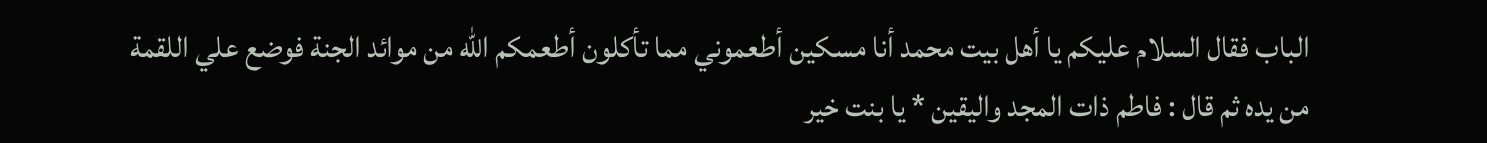الباب فقال السلام عليكم يا أهل بيت محمد أنا مسكين أطعموني مما تأكلون أطعمكم اللّه من موائد الجنة فوضع علي اللقمة من يده ثم قال : فاطم ذات المجد واليقين * يا بنت خير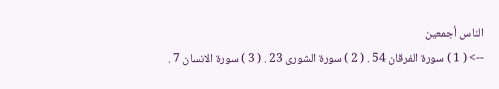الناس أجمعين
--> ( 1 ) سورة الفرقان 54 . ( 2 ) سورة الشورى 23 . ( 3 ) سورة الانسان 7 .